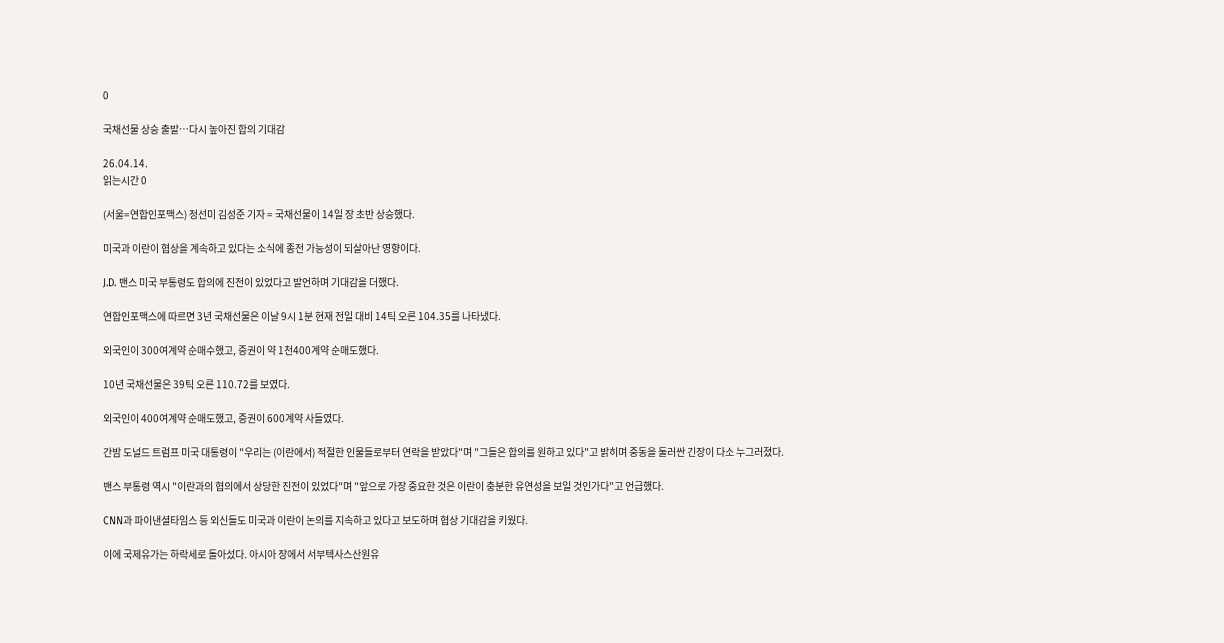0

국채선물 상승 출발…다시 높아진 합의 기대감

26.04.14.
읽는시간 0

(서울=연합인포맥스) 정선미 김성준 기자 = 국채선물이 14일 장 초반 상승했다.

미국과 이란이 협상을 계속하고 있다는 소식에 종전 가능성이 되살아난 영향이다.

J.D. 밴스 미국 부통령도 합의에 진전이 있었다고 발언하며 기대감을 더했다.

연합인포맥스에 따르면 3년 국채선물은 이날 9시 1분 현재 전일 대비 14틱 오른 104.35를 나타냈다.

외국인이 300여계약 순매수했고, 증권이 약 1천400계약 순매도했다.

10년 국채선물은 39틱 오른 110.72를 보였다.

외국인이 400여계약 순매도했고, 증권이 600계약 사들였다.

간밤 도널드 트럼프 미국 대통령이 "우리는 (이란에서) 적절한 인물들로부터 연락을 받았다"며 "그들은 합의를 원하고 있다"고 밝히며 중동을 둘러싼 긴장이 다소 누그러졌다.

밴스 부통령 역시 "이란과의 협의에서 상당한 진전이 있었다"며 "앞으로 가장 중요한 것은 이란이 충분한 유연성을 보일 것인가다"고 언급했다.

CNN과 파이낸셜타임스 등 외신들도 미국과 이란이 논의를 지속하고 있다고 보도하며 협상 기대감을 키웠다.

이에 국제유가는 하락세로 돌아섰다. 아시아 장에서 서부텍사스산원유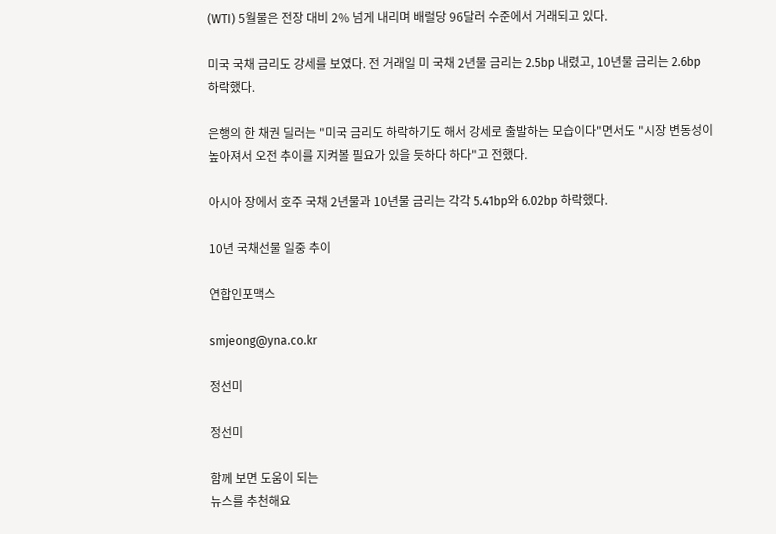(WTI) 5월물은 전장 대비 2% 넘게 내리며 배럴당 96달러 수준에서 거래되고 있다.

미국 국채 금리도 강세를 보였다. 전 거래일 미 국채 2년물 금리는 2.5bp 내렸고, 10년물 금리는 2.6bp 하락했다.

은행의 한 채권 딜러는 "미국 금리도 하락하기도 해서 강세로 출발하는 모습이다"면서도 "시장 변동성이 높아져서 오전 추이를 지켜볼 필요가 있을 듯하다 하다"고 전했다.

아시아 장에서 호주 국채 2년물과 10년물 금리는 각각 5.41bp와 6.02bp 하락했다.

10년 국채선물 일중 추이

연합인포맥스

smjeong@yna.co.kr

정선미

정선미

함께 보면 도움이 되는
뉴스를 추천해요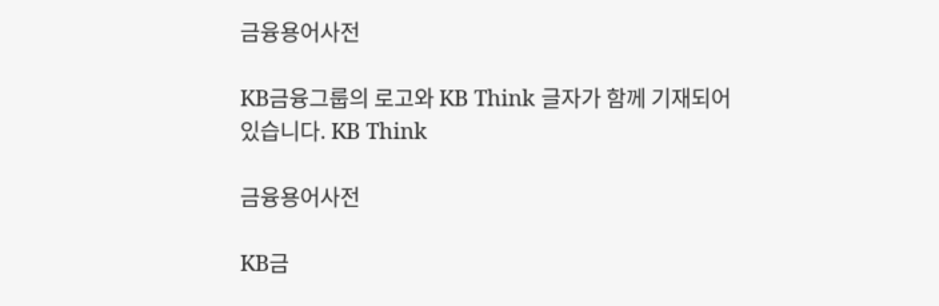금융용어사전

KB금융그룹의 로고와 KB Think 글자가 함께 기재되어 있습니다. KB Think

금융용어사전

KB금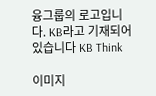융그룹의 로고입니다. KB라고 기재되어 있습니다 KB Think

이미지